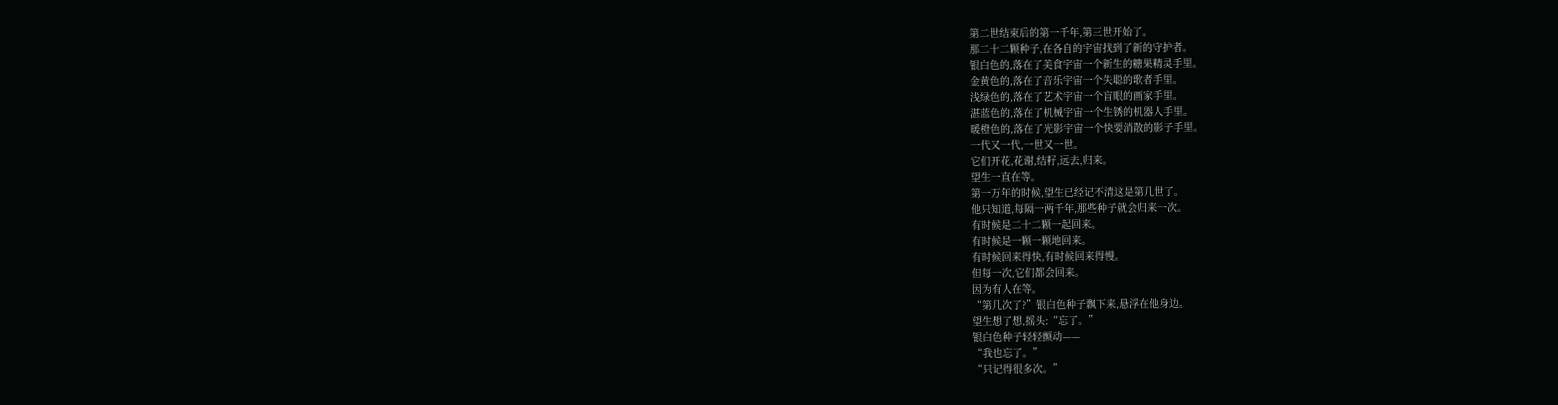第二世结束后的第一千年,第三世开始了。
那二十二颗种子,在各自的宇宙找到了新的守护者。
银白色的,落在了美食宇宙一个新生的糖果精灵手里。
金黄色的,落在了音乐宇宙一个失聪的歌者手里。
浅绿色的,落在了艺术宇宙一个盲眼的画家手里。
湛蓝色的,落在了机械宇宙一个生锈的机器人手里。
暖橙色的,落在了光影宇宙一个快要消散的影子手里。
一代又一代,一世又一世。
它们开花,花谢,结籽,远去,归来。
望生一直在等。
第一万年的时候,望生已经记不清这是第几世了。
他只知道,每隔一两千年,那些种子就会归来一次。
有时候是二十二颗一起回来。
有时候是一颗一颗地回来。
有时候回来得快,有时候回来得慢。
但每一次,它们都会回来。
因为有人在等。
“第几次了?”银白色种子飘下来,悬浮在他身边。
望生想了想,摇头:“忘了。”
银白色种子轻轻颤动——
“我也忘了。”
“只记得很多次。”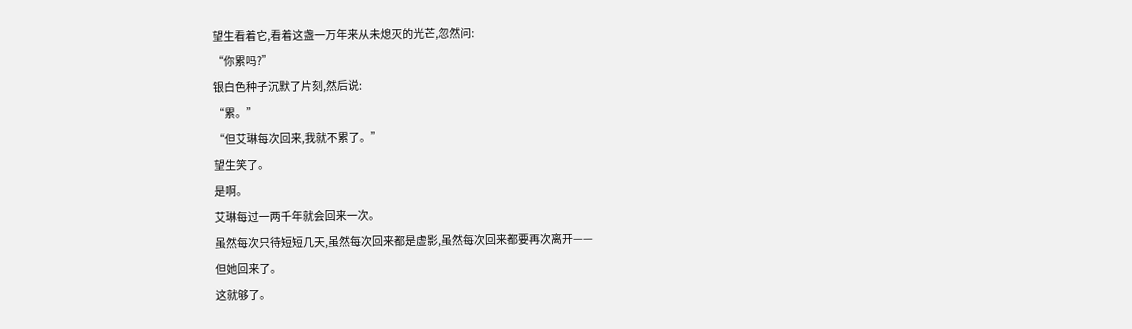望生看着它,看着这盏一万年来从未熄灭的光芒,忽然问:
“你累吗?”
银白色种子沉默了片刻,然后说:
“累。”
“但艾琳每次回来,我就不累了。”
望生笑了。
是啊。
艾琳每过一两千年就会回来一次。
虽然每次只待短短几天,虽然每次回来都是虚影,虽然每次回来都要再次离开——
但她回来了。
这就够了。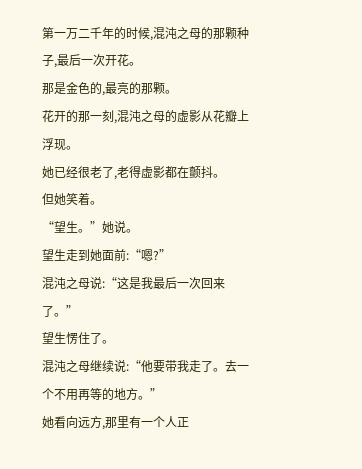第一万二千年的时候,混沌之母的那颗种子,最后一次开花。
那是金色的,最亮的那颗。
花开的那一刻,混沌之母的虚影从花瓣上浮现。
她已经很老了,老得虚影都在颤抖。
但她笑着。
“望生。”她说。
望生走到她面前:“嗯?”
混沌之母说:“这是我最后一次回来了。”
望生愣住了。
混沌之母继续说:“他要带我走了。去一个不用再等的地方。”
她看向远方,那里有一个人正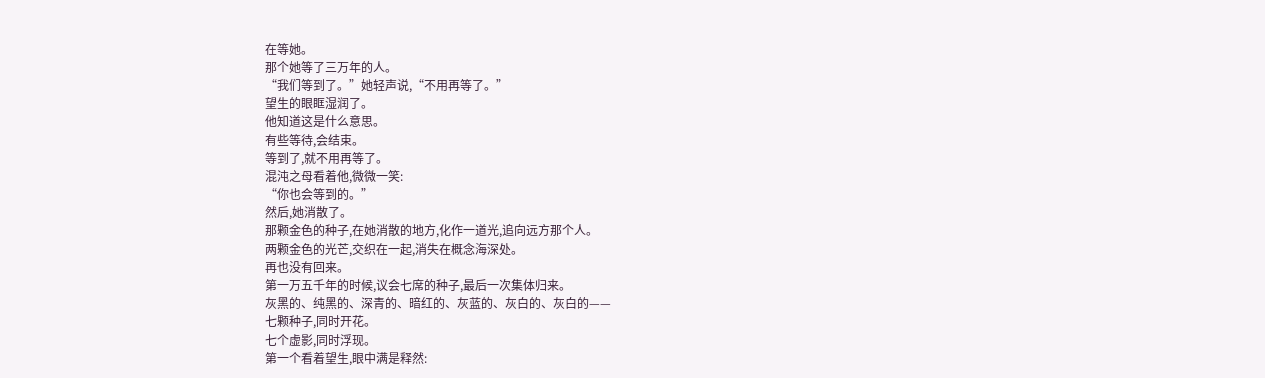在等她。
那个她等了三万年的人。
“我们等到了。”她轻声说,“不用再等了。”
望生的眼眶湿润了。
他知道这是什么意思。
有些等待,会结束。
等到了,就不用再等了。
混沌之母看着他,微微一笑:
“你也会等到的。”
然后,她消散了。
那颗金色的种子,在她消散的地方,化作一道光,追向远方那个人。
两颗金色的光芒,交织在一起,消失在概念海深处。
再也没有回来。
第一万五千年的时候,议会七席的种子,最后一次集体归来。
灰黑的、纯黑的、深青的、暗红的、灰蓝的、灰白的、灰白的——
七颗种子,同时开花。
七个虚影,同时浮现。
第一个看着望生,眼中满是释然: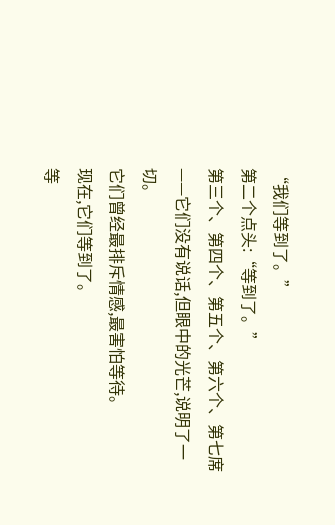“我们等到了。”
第二个点头:“等到了。”
第三个、第四个、第五个、第六个、第七席——它们没有说话,但眼中的光芒,说明了一切。
它们曾经最排斥情感,最害怕等待。
现在,它们等到了。
等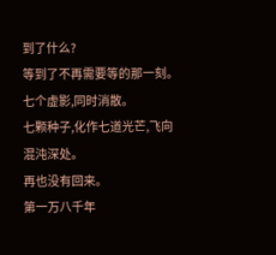到了什么?
等到了不再需要等的那一刻。
七个虚影,同时消散。
七颗种子,化作七道光芒,飞向混沌深处。
再也没有回来。
第一万八千年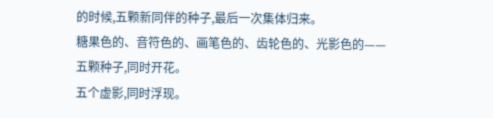的时候,五颗新同伴的种子,最后一次集体归来。
糖果色的、音符色的、画笔色的、齿轮色的、光影色的——
五颗种子,同时开花。
五个虚影,同时浮现。